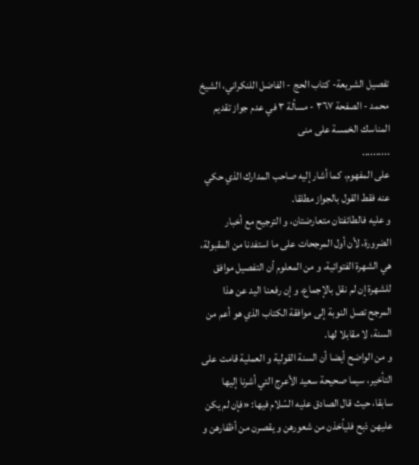تفصيل الشريعة- كتاب الحج - الفاضل اللنكراني، الشيخ محمد - الصفحة ٣٦٧ - مسألة ٣ في عدم جواز تقديم المناسك الخمسة على منى
..........
على المفهوم، كما أشار إليه صاحب المدارك الذي حكي عنه فقط القول بالجواز مطلقا.
و عليه فالطائفتان متعارضتان، و الترجيح مع أخبار الضرورة، لأن أول المرجحات على ما استفدنا من المقبولة، هي الشهرة الفتوائية، و من المعلوم أن التفصيل موافق للشهرة إن لم نقل بالإجماع، و إن رفعنا اليد عن هذا المرجح تصل النوبة إلى موافقة الكتاب الذي هو أعم من السنة، لا مقابلا لها.
و من الواضح أيضا أن السنة القولية و العملية قامت على التأخير، سيما صحيحة سعيد الأعرج التي أشرنا إليها سابقا، حيث قال الصادق عليه السّلام فيها: «فإن لم يكن عليهن ذبح فليأخذن من شعورهن و يقصرن من أظفارهن و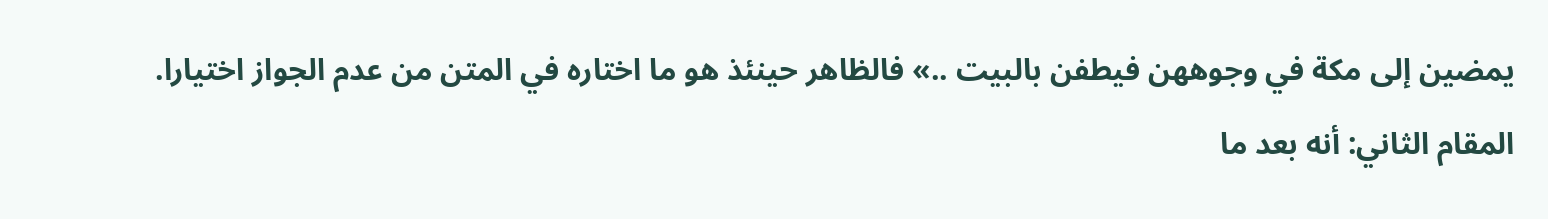يمضين إلى مكة في وجوههن فيطفن بالبيت ..» فالظاهر حينئذ هو ما اختاره في المتن من عدم الجواز اختيارا.
المقام الثاني: أنه بعد ما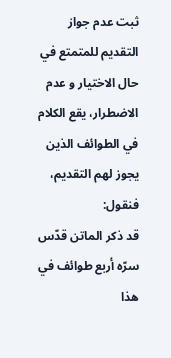ثبت عدم جواز التقديم للمتمتع في حال الاختيار و عدم الاضطرار، يقع الكلام في الطوائف الذين يجوز لهم التقديم، فنقول:
قد ذكر الماتن قدّس سرّه أربع طوائف في هذا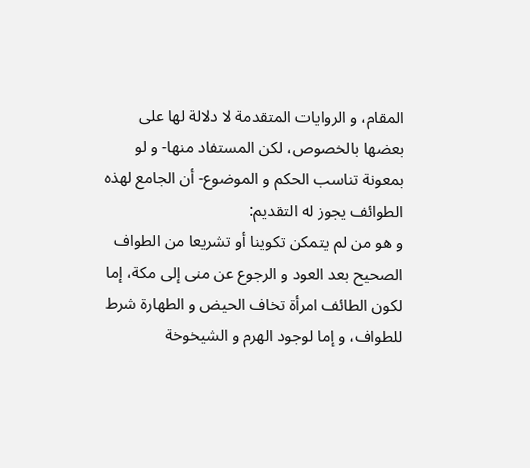المقام، و الروايات المتقدمة لا دلالة لها على بعضها بالخصوص، لكن المستفاد منها- و لو بمعونة تناسب الحكم و الموضوع- أن الجامع لهذه الطوائف يجوز له التقديم:
و هو من لم يتمكن تكوينا أو تشريعا من الطواف الصحيح بعد العود و الرجوع عن منى إلى مكة، إما لكون الطائف امرأة تخاف الحيض و الطهارة شرط للطواف، و إما لوجود الهرم و الشيخوخة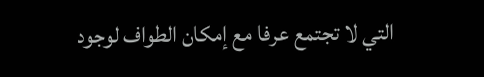التي لا تجتمع عرفا مع إمكان الطواف لوجود